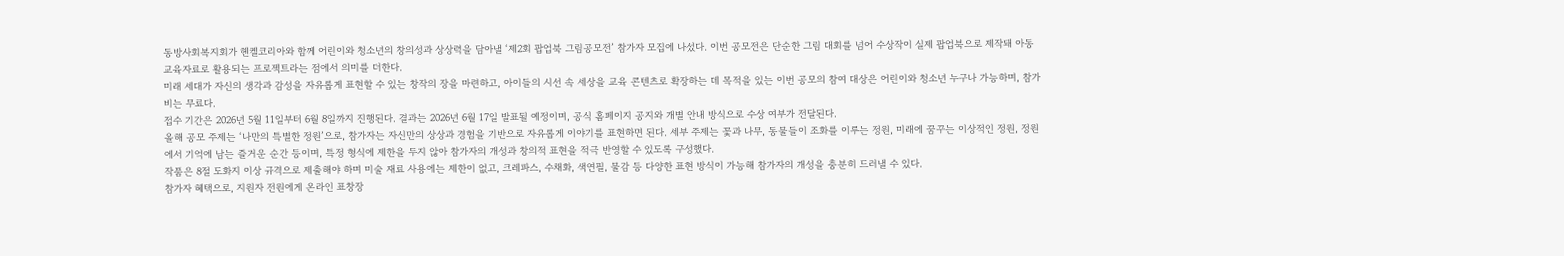동방사회복지회가 헨켈코리아와 함께 어린이와 청소년의 창의성과 상상력을 담아낼 ‘제2회 팝업북 그림공모전’ 참가자 모집에 나섰다. 이번 공모전은 단순한 그림 대회를 넘어 수상작이 실제 팝업북으로 제작돼 아동 교육자료로 활용되는 프로젝트라는 점에서 의미를 더한다.
미래 세대가 자신의 생각과 감성을 자유롭게 표현할 수 있는 창작의 장을 마련하고, 아이들의 시선 속 세상을 교육 콘텐츠로 확장하는 데 목적을 있는 이번 공모의 참여 대상은 어린이와 청소년 누구나 가능하며, 참가비는 무료다.
접수 기간은 2026년 5월 11일부터 6월 8일까지 진행된다. 결과는 2026년 6월 17일 발표될 예정이며, 공식 홈페이지 공지와 개별 안내 방식으로 수상 여부가 전달된다.
올해 공모 주제는 ‘나만의 특별한 정원’으로, 참가자는 자신만의 상상과 경험을 기반으로 자유롭게 이야기를 표현하면 된다. 세부 주제는 꽃과 나무, 동물들이 조화를 이루는 정원, 미래에 꿈꾸는 이상적인 정원, 정원에서 기억에 남는 즐거운 순간 등이며, 특정 형식에 제한을 두지 않아 참가자의 개성과 창의적 표현을 적극 반영할 수 있도록 구성했다.
작품은 8절 도화지 이상 규격으로 제출해야 하며 미술 재료 사용에는 제한이 없고, 크레파스, 수채화, 색연필, 물감 등 다양한 표현 방식이 가능해 참가자의 개성을 충분히 드러낼 수 있다.
참가자 혜택으로, 지원자 전원에게 온라인 표창장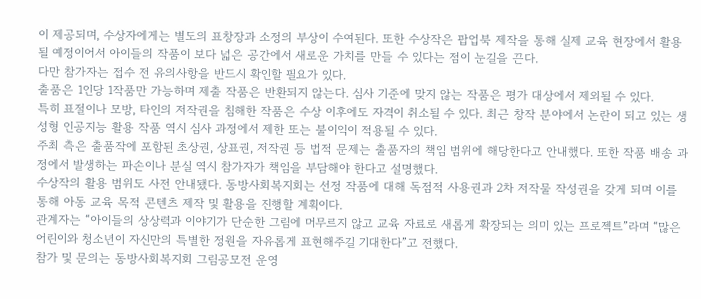이 제공되며, 수상자에게는 별도의 표창장과 소정의 부상이 수여된다. 또한 수상작은 팝업북 제작을 통해 실제 교육 현장에서 활용될 예정이어서 아이들의 작품이 보다 넓은 공간에서 새로운 가치를 만들 수 있다는 점이 눈길을 끈다.
다만 참가자는 접수 전 유의사항을 반드시 확인할 필요가 있다.
출품은 1인당 1작품만 가능하며 제출 작품은 반환되지 않는다. 심사 기준에 맞지 않는 작품은 평가 대상에서 제외될 수 있다.
특히 표절이나 모방, 타인의 저작권을 침해한 작품은 수상 이후에도 자격이 취소될 수 있다. 최근 창작 분야에서 논란이 되고 있는 생성형 인공지능 활용 작품 역시 심사 과정에서 제한 또는 불이익이 적용될 수 있다.
주최 측은 출품작에 포함된 초상권, 상표권, 저작권 등 법적 문제는 출품자의 책임 범위에 해당한다고 안내했다. 또한 작품 배송 과정에서 발생하는 파손이나 분실 역시 참가자가 책임을 부담해야 한다고 설명했다.
수상작의 활용 범위도 사전 안내됐다. 동방사회복지회는 선정 작품에 대해 독점적 사용권과 2차 저작물 작성권을 갖게 되며 이를 통해 아동 교육 목적 콘텐츠 제작 및 활용을 진행할 계획이다.
관계자는 “아이들의 상상력과 이야기가 단순한 그림에 머무르지 않고 교육 자료로 새롭게 확장되는 의미 있는 프로젝트”라며 “많은 어린이와 청소년이 자신만의 특별한 정원을 자유롭게 표현해주길 기대한다”고 전했다.
참가 및 문의는 동방사회복지회 그림공모전 운영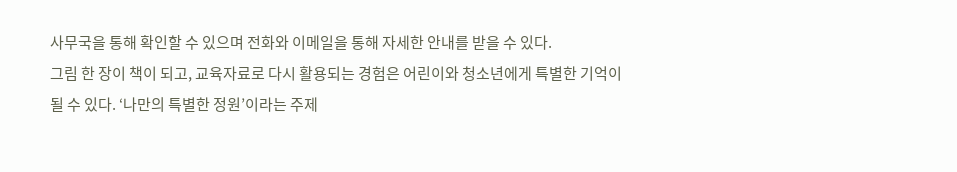사무국을 통해 확인할 수 있으며 전화와 이메일을 통해 자세한 안내를 받을 수 있다.
그림 한 장이 책이 되고, 교육자료로 다시 활용되는 경험은 어린이와 청소년에게 특별한 기억이 될 수 있다. ‘나만의 특별한 정원’이라는 주제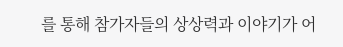를 통해 참가자들의 상상력과 이야기가 어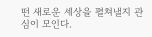떤 새로운 세상을 펼쳐낼지 관심이 모인다.